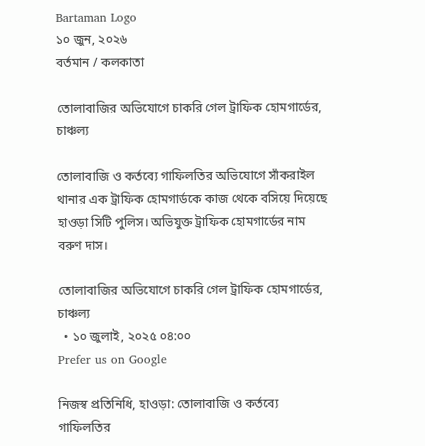Bartaman Logo
১০ জুন, ২০২৬
বর্তমান / কলকাতা

তোলাবাজির অভিযোগে চাকরি গেল ট্রাফিক হোমগার্ডের, চাঞ্চল্য

তোলাবাজি ও কর্তব্যে গাফিলতির অভিযোগে সাঁকরাইল থানার এক ট্রাফিক হোমগার্ডকে কাজ থেকে বসিয়ে দিয়েছে হাওড়া সিটি পুলিস। অভিযুক্ত ট্রাফিক হোমগার্ডের নাম বরুণ দাস।

তোলাবাজির অভিযোগে চাকরি গেল ট্রাফিক হোমগার্ডের, চাঞ্চল্য
  • ১০ জুলাই, ২০২৫ ০৪:০০
Prefer us on Google

নিজস্ব প্রতিনিধি, হাওড়া: তোলাবাজি ও কর্তব্যে গাফিলতির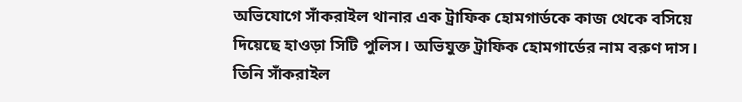অভিযোগে সাঁকরাইল থানার এক ট্রাফিক হোমগার্ডকে কাজ থেকে বসিয়ে দিয়েছে হাওড়া সিটি পুলিস। অভিযুক্ত ট্রাফিক হোমগার্ডের নাম বরুণ দাস। তিনি সাঁকরাইল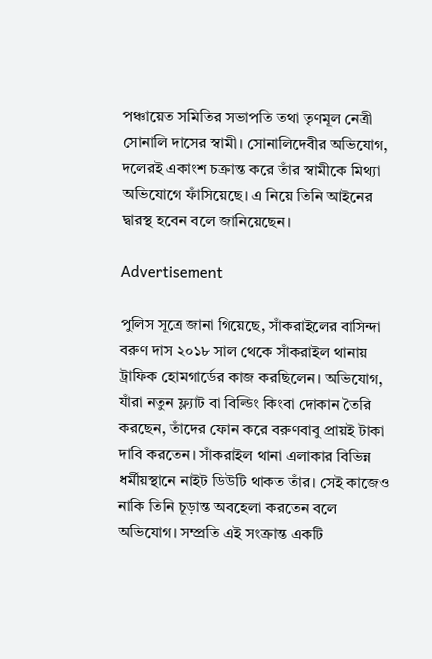পঞ্চায়েত সমিতির সভাপতি তথা তৃণমূল নেত্রী সোনালি দাসের স্বামী। সোনালিদেবীর অভিযোগ, দলেরই একাংশ চক্রান্ত করে তাঁর স্বামীকে মিথ্যা অভিযোগে ফাঁসিয়েছে। এ নিয়ে তিনি আইনের দ্বারস্থ হবেন বলে জানিয়েছেন।

Advertisement

পুলিস সূত্রে জানা গিয়েছে, সাঁকরাইলের বাসিন্দা বরুণ দাস ২০১৮ সাল থেকে সাঁকরাইল থানায় ট্রাফিক হোমগার্ডের কাজ করছিলেন। অভিযোগ, যাঁরা নতুন ফ্ল্যাট বা বিল্ডিং কিংবা দোকান তৈরি করছেন, তাঁদের ফোন করে বরুণবাবু প্রায়ই টাকা দাবি করতেন। সাঁকরাইল থানা এলাকার বিভিন্ন ধর্মীয়স্থানে নাইট ডিউটি থাকত তাঁর। সেই কাজেও নাকি তিনি চূড়ান্ত অবহেলা করতেন বলে অভিযোগ। সম্প্রতি এই সংক্রান্ত একটি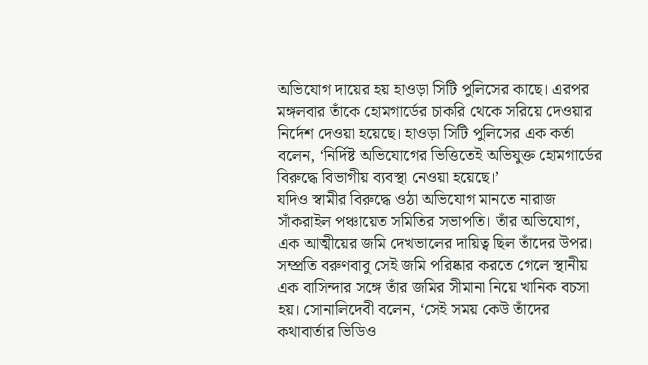অভিযোগ দায়ের হয় হাওড়া সিটি পুলিসের কাছে। এরপর মঙ্গলবার তাঁকে হোমগার্ডের চাকরি থেকে সরিয়ে দেওয়ার নির্দেশ দেওয়া হয়েছে। হাওড়া সিটি পুলিসের এক কর্তা বলেন, ‘নির্দিষ্ট অভিযোগের ভিত্তিতেই অভিযুক্ত হোমগার্ডের বিরুদ্ধে বিভাগীয় ব্যবস্থা নেওয়া হয়েছে।’
যদিও স্বামীর বিরুদ্ধে ওঠা অভিযোগ মানতে নারাজ সাঁকরাইল পঞ্চায়েত সমিতির সভাপতি। তাঁর অভিযোগ, এক আত্মীয়ের জমি দেখভালের দায়িত্ব ছিল তাঁদের উপর। সম্প্রতি বরুণবাবু সেই জমি পরিষ্কার করতে গেলে স্থানীয় এক বাসিন্দার সঙ্গে তাঁর জমির সীমানা নিয়ে খানিক বচসা হয়। সোনালিদেবী বলেন, ‘সেই সময় কেউ তাঁদের কথাবার্তার ভিডিও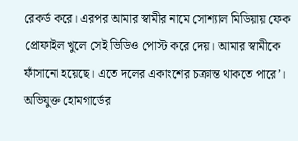রেকর্ড করে। এরপর আমার স্বামীর নামে সোশ্যাল মিডিয়ায় ফেক প্রোফাইল খুলে সেই ভিডিও পোস্ট করে দেয়। আমার স্বামীকে ফাঁসানো হয়েছে। এতে দলের একাংশের চক্রান্ত থাকতে পারে’।
অভিযুক্ত হোমগার্ডের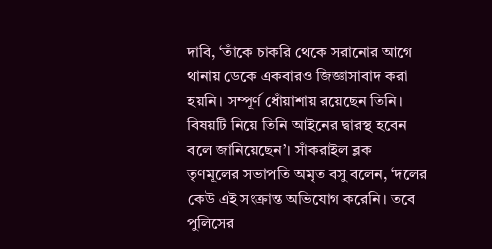দাবি, ‘তাঁকে চাকরি থেকে সরানোর আগে থানায় ডেকে একবারও জিজ্ঞাসাবাদ করা হয়নি। সম্পূর্ণ ধোঁয়াশায় রয়েছেন তিনি। বিষয়টি নিয়ে তিনি আইনের দ্বারস্থ হবেন বলে জানিয়েছেন’। সাঁকরাইল ব্লক তৃণমূলের সভাপতি অমৃত বসু বলেন, ‘দলের কেউ এই সংক্রান্ত অভিযোগ করেনি। তবে পুলিসের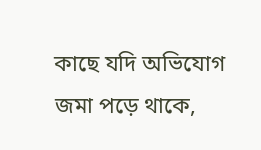কাছে যদি অভিযোগ জমা পড়ে থাকে,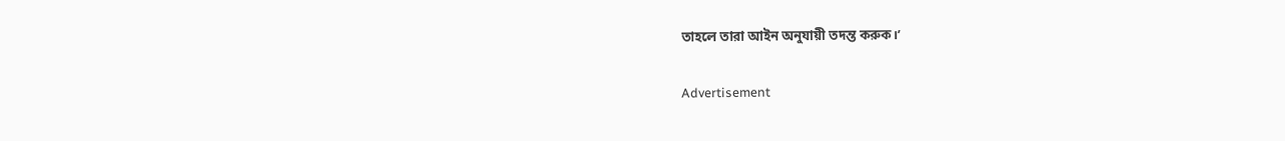তাহলে তারা আইন অনুযায়ী তদন্ত করুক।’

Advertisement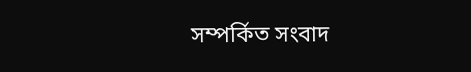সম্পর্কিত সংবাদ